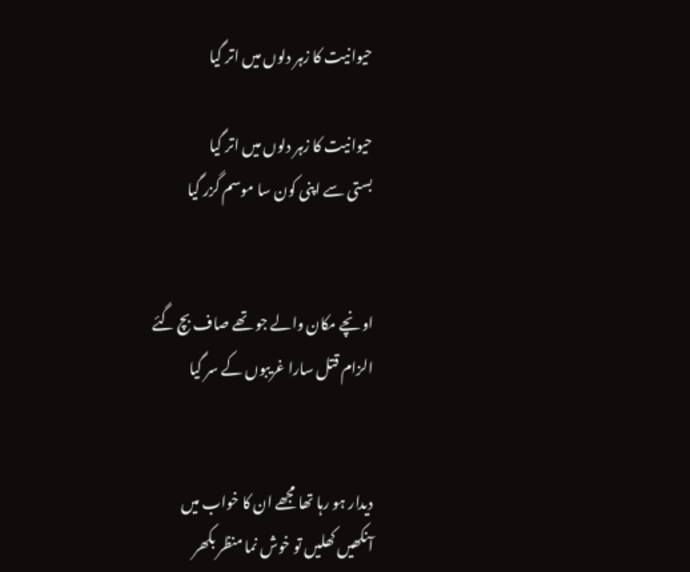حیوانیت کا زہر دلوں میں اتر گیا

حیوانیت کا زہر دلوں میں اتر گیا
بستی سے اپنی کون سا موسم گزر گیا


اونچے مکان والے جو تھے صاف بچ گئے
الزام قتل سارا غریبوں کے سر گیا


دیدار ہو رہا تھا مجھے ان کا خواب میں
آنکھیں کھلیں تو خوش نما منظر بکھر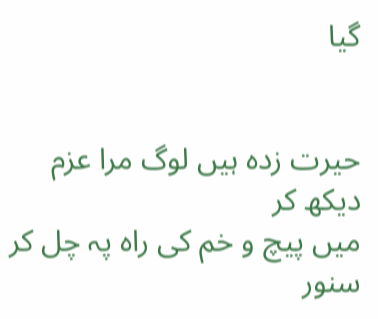گیا


حیرت زدہ ہیں لوگ مرا عزم دیکھ کر
میں پیچ و خم کی راہ پہ چل کر سنور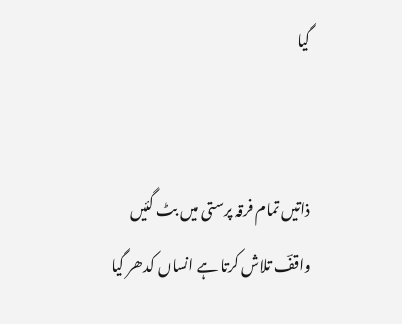گیا


ذاتیں تمام فرقہ پرستی میں بٹ گئیں
واقفؔ تلاش کرتا ہے انساں کدھر گیا